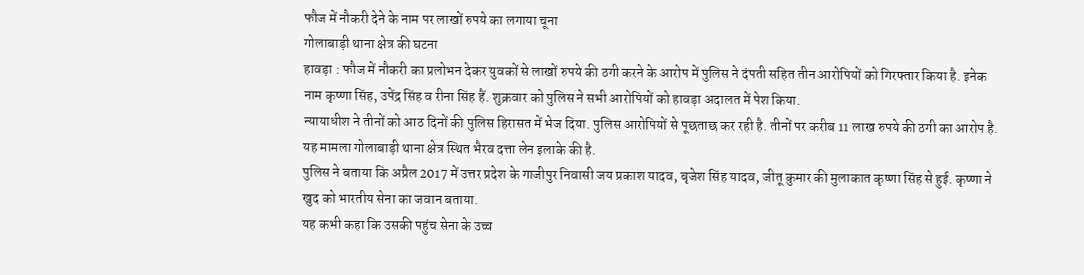फौज में नौकरी देने के नाम पर लाखों रुपये का लगाया चूना
गोलाबाड़ी थाना क्षेत्र की घटना
हावड़ा : फौज में नौकरी का प्रलोभन देकर युवकों से लाखों रुपये की ठगी करने के आरोप में पुलिस ने दंपती सहित तीन आरोपियों को गिरफ्तार किया है. इनेक नाम कृष्णा सिंह, उपेंद्र सिंह व रीना सिंह हैं. शुक्रवार को पुलिस ने सभी आरोपियों को हावड़ा अदालत में पेश किया.
न्यायाधीश ने तीनों को आठ दिनों की पुलिस हिरासत में भेज दिया. पुलिस आरोपियों से पूछताछ कर रही है. तीनों पर करीब 11 लाख रुपये की ठगी का आरोप है. यह मामला गोलाबाड़ी थाना क्षेत्र स्थित भैरव दत्ता लेन इलाके की है.
पुलिस ने बताया कि अप्रैल 2017 में उत्तर प्रदेश के गाजीपुर निवासी जय प्रकाश यादव, बृजेश सिंह यादव, जीतू कुमार की मुलाकात कृष्णा सिंह से हुई. कृष्णा ने खुद को भारतीय सेना का जवान बताया.
यह कभी कहा कि उसकी पहुंच सेना के उच्च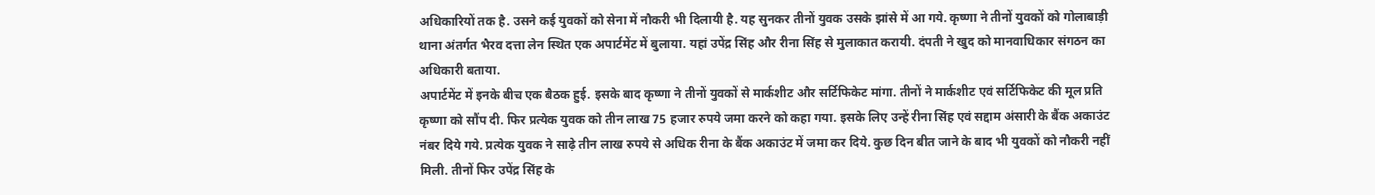अधिकारियों तक है. उसने कई युवकों को सेना में नौकरी भी दिलायी है. यह सुनकर तीनों युवक उसके झांसे में आ गये. कृष्णा ने तीनों युवकों को गोलाबाड़ी थाना अंतर्गत भैरव दत्ता लेन स्थित एक अपार्टमेंट में बुलाया. यहां उपेंद्र सिंह और रीना सिंह से मुलाकात करायी. दंपती ने खुद को मानवाधिकार संगठन का अधिकारी बताया.
अपार्टमेंट में इनके बीच एक बैठक हुई. इसके बाद कृष्णा ने तीनों युवकों से मार्कशीट और सर्टिफिकेट मांगा. तीनों ने मार्कशीट एवं सर्टिफिकेट की मूल प्रति कृष्णा को सौंप दी. फिर प्रत्येक युवक को तीन लाख 75 हजार रुपये जमा करने को कहा गया. इसके लिए उन्हें रीना सिंह एवं सद्दाम अंसारी के बैंक अकाउंट नंबर दिये गये. प्रत्येक युवक ने साढ़े तीन लाख रुपये से अधिक रीना के बैंक अकाउंट में जमा कर दिये. कुछ दिन बीत जाने के बाद भी युवकों को नौकरी नहीं मिली. तीनों फिर उपेंद्र सिंह के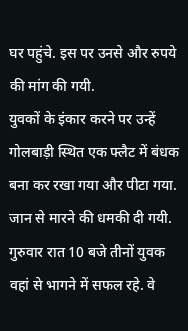घर पहुंचे. इस पर उनसे और रुपये की मांग की गयी.
युवकों के इंकार करने पर उन्हें गोलबाड़ी स्थित एक फ्लैट में बंधक बना कर रखा गया और पीटा गया. जान से मारने की धमकी दी गयी. गुरुवार रात 10 बजे तीनों युवक वहां से भागने में सफल रहे. वे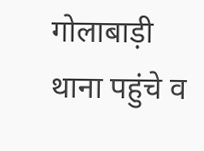गोलाबाड़ी थाना पहुंचे व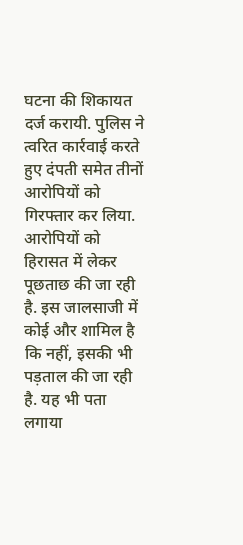घटना की शिकायत दर्ज करायी. पुलिस ने त्वरित कार्रवाई करते हुए दंपती समेत तीनों आरोपियों को गिरफ्तार कर लिया.
आरोपियों को हिरासत में लेकर पूछताछ की जा रही है. इस जालसाजी में कोई और शामिल है कि नहीं, इसकी भी पड़ताल की जा रही है. यह भी पता लगाया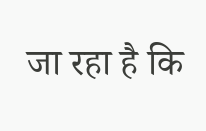जा रहा है कि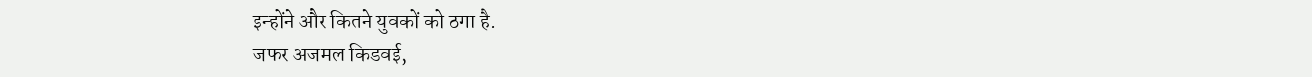इन्होंने और कितने युवकों को ठगा है.
जफर अजमल किडवई,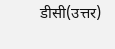डीसी(उत्तर)